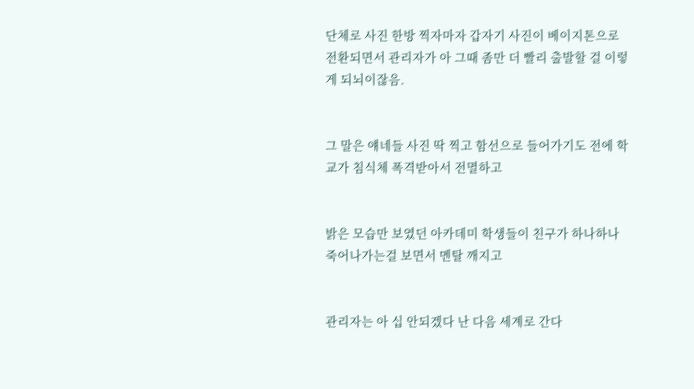단체로 사진 한방 찍자마자 갑자기 사진이 베이지톤으로 전환되면서 관리자가 아 그때 좀만 더 빨리 출발할 걸 이렇게 되뇌이잖음.


그 말은 얘네들 사진 딱 찍고 함선으로 들어가기도 전에 학교가 침식체 폭격받아서 전멸하고


밝은 모습만 보였던 아카데미 학생들이 친구가 하나하나 죽어나가는걸 보면서 멘탈 깨지고


관리자는 아 십 안되겠다 난 다음 세계로 간다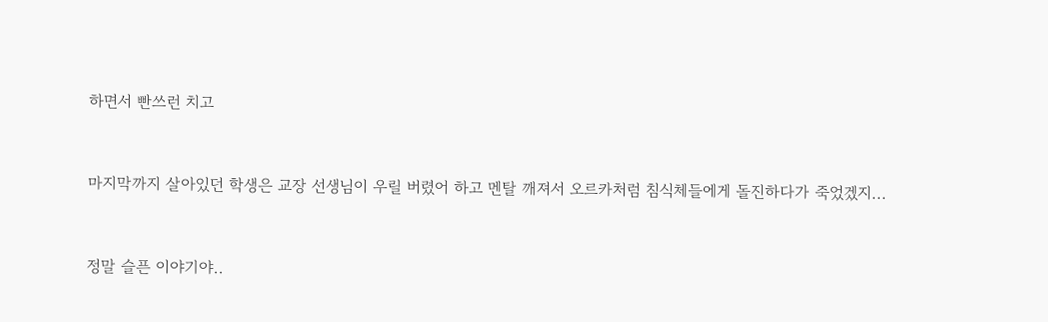하면서 빤쓰런 치고


마지막까지 살아있던 학생은 교장 선생님이 우릴 버렸어 하고 멘탈 깨져서 오르카처럼 침식체들에게 돌진하다가 죽었겠지...


정말 슬픈 이야기야..